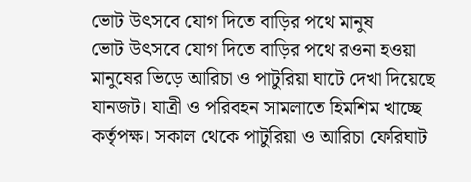ভোট উৎসবে যোগ দিতে বাড়ির পথে মানুষ
ভোট উৎসবে যোগ দিতে বাড়ির পথে রওনা হওয়া মানুষের ভিড়ে আরিচা ও পাটুরিয়া ঘাটে দেখা দিয়েছে যানজট। যাত্রী ও পরিবহন সামলাতে হিমশিম খাচ্ছে কর্তৃপক্ষ। সকাল থেকে পাটুরিয়া ও আরিচা ফেরিঘাট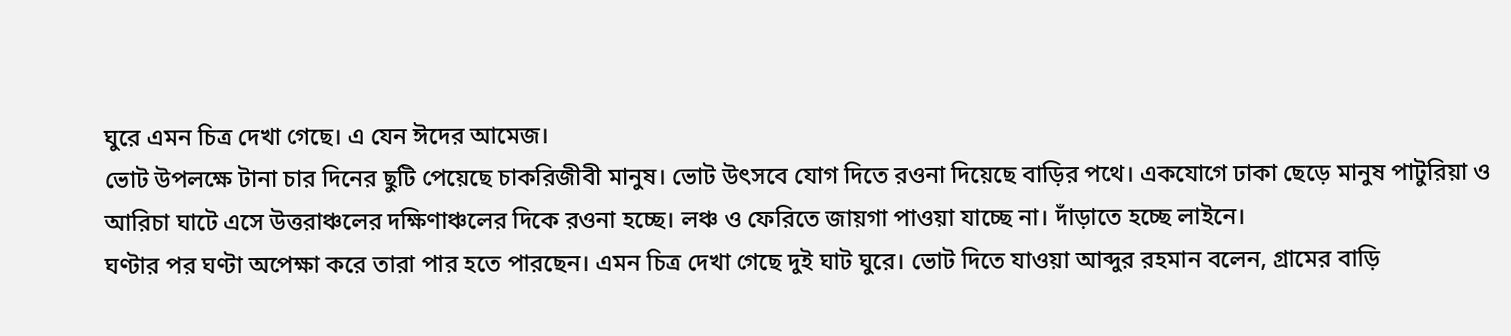ঘুরে এমন চিত্র দেখা গেছে। এ যেন ঈদের আমেজ।
ভোট উপলক্ষে টানা চার দিনের ছুটি পেয়েছে চাকরিজীবী মানুষ। ভোট উৎসবে যোগ দিতে রওনা দিয়েছে বাড়ির পথে। একযোগে ঢাকা ছেড়ে মানুষ পাটুরিয়া ও আরিচা ঘাটে এসে উত্তরাঞ্চলের দক্ষিণাঞ্চলের দিকে রওনা হচ্ছে। লঞ্চ ও ফেরিতে জায়গা পাওয়া যাচ্ছে না। দাঁড়াতে হচ্ছে লাইনে।
ঘণ্টার পর ঘণ্টা অপেক্ষা করে তারা পার হতে পারছেন। এমন চিত্র দেখা গেছে দুই ঘাট ঘুরে। ভোট দিতে যাওয়া আব্দুর রহমান বলেন, গ্রামের বাড়ি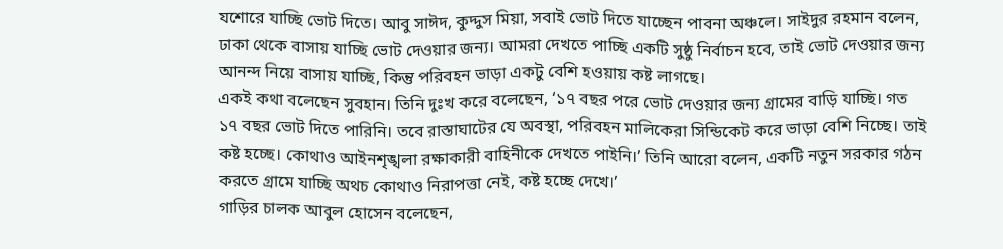যশোরে যাচ্ছি ভোট দিতে। আবু সাঈদ, কুদ্দুস মিয়া, সবাই ভোট দিতে যাচ্ছেন পাবনা অঞ্চলে। সাইদুর রহমান বলেন, ঢাকা থেকে বাসায় যাচ্ছি ভোট দেওয়ার জন্য। আমরা দেখতে পাচ্ছি একটি সুষ্ঠু নির্বাচন হবে, তাই ভোট দেওয়ার জন্য আনন্দ নিয়ে বাসায় যাচ্ছি, কিন্তু পরিবহন ভাড়া একটু বেশি হওয়ায় কষ্ট লাগছে।
একই কথা বলেছেন সুবহান। তিনি দুঃখ করে বলেছেন, ‘১৭ বছর পরে ভোট দেওয়ার জন্য গ্রামের বাড়ি যাচ্ছি। গত ১৭ বছর ভোট দিতে পারিনি। তবে রাস্তাঘাটের যে অবস্থা, পরিবহন মালিকেরা সিন্ডিকেট করে ভাড়া বেশি নিচ্ছে। তাই কষ্ট হচ্ছে। কোথাও আইনশৃঙ্খলা রক্ষাকারী বাহিনীকে দেখতে পাইনি।’ তিনি আরো বলেন, একটি নতুন সরকার গঠন করতে গ্রামে যাচ্ছি অথচ কোথাও নিরাপত্তা নেই, কষ্ট হচ্ছে দেখে।’
গাড়ির চালক আবুল হোসেন বলেছেন,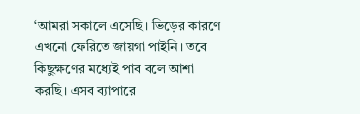‘আমরা সকালে এসেছি। ভিড়ের কারণে এখনো ফেরিতে জায়গা পাইনি। তবে কিছুক্ষণের মধ্যেই পাব বলে আশা করছি। এসব ব্যাপারে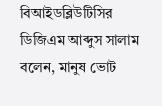বিআইডব্লিউটিসির ডিজিএম আব্দুস সালাম বলেন, মানুষ ভোট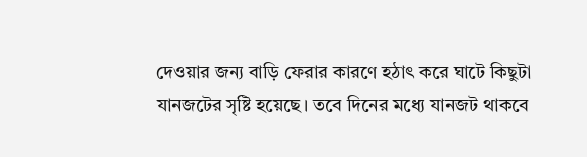দেওয়ার জন্য বাড়ি ফেরার কারণে হঠাৎ করে ঘাটে কিছুটা যানজটের সৃষ্টি হয়েছে। তবে দিনের মধ্যে যানজট থাকবে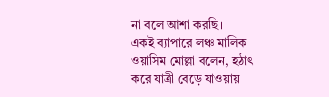না বলে আশা করছি।
একই ব্যাপারে লঞ্চ মালিক ওয়াসিম মোল্লা বলেন, হঠাৎ করে যাত্রী বেড়ে যাওয়ায়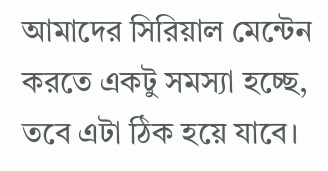আমাদের সিরিয়াল মেন্টেন করতে একটু সমস্যা হচ্ছে, তবে এটা ঠিক হয়ে যাবে।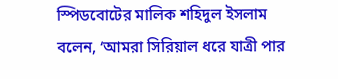স্পিডবোটের মালিক শহিদুল ইসলাম বলেন, ‘আমরা সিরিয়াল ধরে যাত্রী পার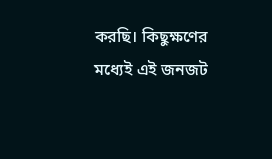করছি। কিছুক্ষণের মধ্যেই এই জনজট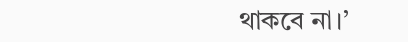থাকবে না।’